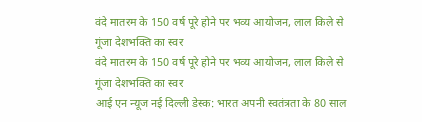वंदे मातरम के 150 वर्ष पूरे होने पर भव्य आयोजन, लाल किले से गूंजा देशभक्ति का स्वर
वंदे मातरम के 150 वर्ष पूरे होने पर भव्य आयोजन, लाल किले से गूंजा देशभक्ति का स्वर
आई एन न्यूज नई दिल्ली डेस्क: भारत अपनी स्वतंत्रता के 80 साल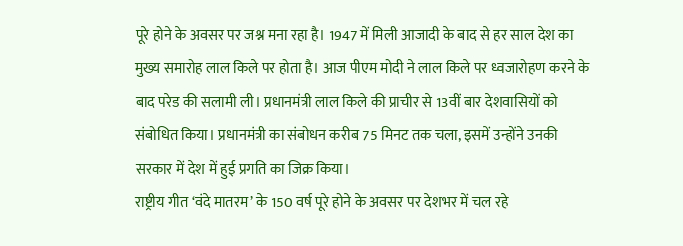पूरे होने के अवसर पर जश्न मना रहा है। 1947 में मिली आजादी के बाद से हर साल देश का मुख्य समारोह लाल किले पर होता है। आज पीएम मोदी ने लाल किले पर ध्वजारोहण करने के बाद परेड की सलामी ली। प्रधानमंत्री लाल किले की प्राचीर से 13वीं बार देशवासियों को संबोधित किया। प्रधानमंत्री का संबोधन करीब 75 मिनट तक चला, इसमें उन्होंने उनकी सरकार में देश में हुई प्रगति का जिक्र किया।
राष्ट्रीय गीत ‘वंदे मातरम’ के 150 वर्ष पूरे होने के अवसर पर देशभर में चल रहे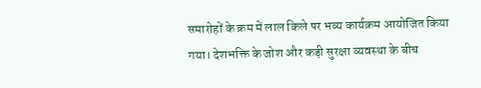समारोहों के क्रम में लाल किले पर भव्य कार्यक्रम आयोजित किया गया। देशभक्ति के जोश और कड़ी सुरक्षा व्यवस्था के बीच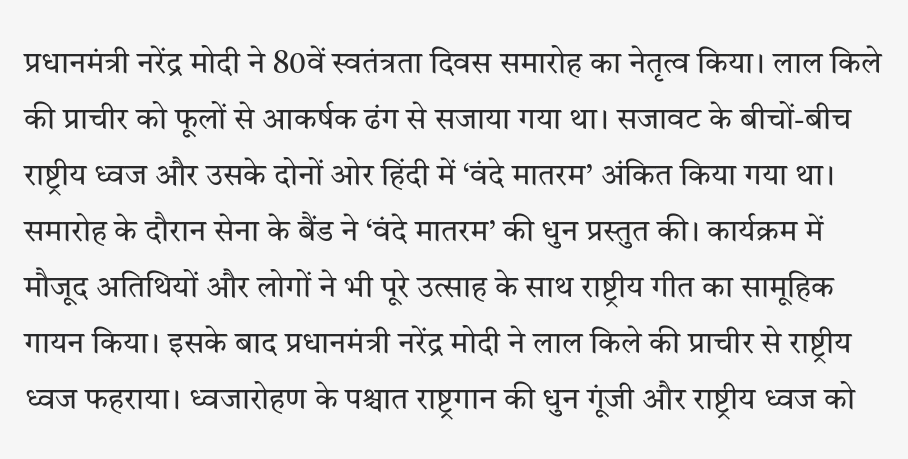प्रधानमंत्री नरेंद्र मोदी ने 80वें स्वतंत्रता दिवस समारोह का नेतृत्व किया। लाल किले की प्राचीर को फूलों से आकर्षक ढंग से सजाया गया था। सजावट के बीचों-बीच राष्ट्रीय ध्वज और उसके दोनों ओर हिंदी में ‘वंदे मातरम’ अंकित किया गया था।
समारोह के दौरान सेना के बैंड ने ‘वंदे मातरम’ की धुन प्रस्तुत की। कार्यक्रम में मौजूद अतिथियों और लोगों ने भी पूरे उत्साह के साथ राष्ट्रीय गीत का सामूहिक गायन किया। इसके बाद प्रधानमंत्री नरेंद्र मोदी ने लाल किले की प्राचीर से राष्ट्रीय ध्वज फहराया। ध्वजारोहण के पश्चात राष्ट्रगान की धुन गूंजी और राष्ट्रीय ध्वज को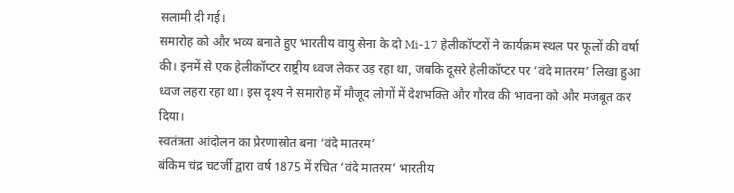सलामी दी गई।
समारोह को और भव्य बनाते हुए भारतीय वायु सेना के दो Mi-17 हेलीकॉप्टरों ने कार्यक्रम स्थल पर फूलों की वर्षा की। इनमें से एक हेलीकॉप्टर राष्ट्रीय ध्वज लेकर उड़ रहा था, जबकि दूसरे हेलीकॉप्टर पर ‘वंदे मातरम’ लिखा हुआ ध्वज लहरा रहा था। इस दृश्य ने समारोह में मौजूद लोगों में देशभक्ति और गौरव की भावना को और मजबूत कर दिया।
स्वतंत्रता आंदोलन का प्रेरणास्रोत बना ‘वंदे मातरम’
बंकिम चंद्र चटर्जी द्वारा वर्ष 1875 में रचित ‘वंदे मातरम’ भारतीय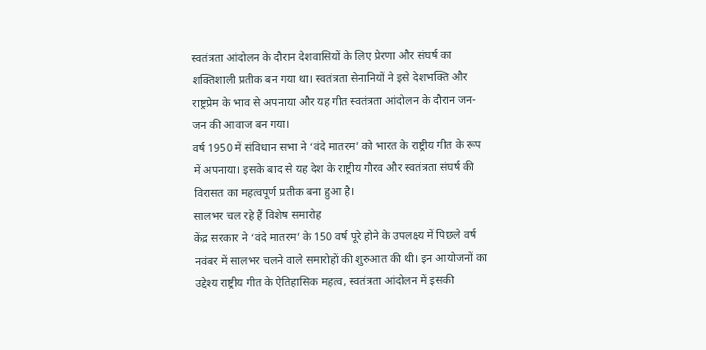स्वतंत्रता आंदोलन के दौरान देशवासियों के लिए प्रेरणा और संघर्ष का शक्तिशाली प्रतीक बन गया था। स्वतंत्रता सेनानियों ने इसे देशभक्ति और राष्ट्रप्रेम के भाव से अपनाया और यह गीत स्वतंत्रता आंदोलन के दौरान जन-जन की आवाज बन गया।
वर्ष 1950 में संविधान सभा ने ‘वंदे मातरम’ को भारत के राष्ट्रीय गीत के रूप में अपनाया। इसके बाद से यह देश के राष्ट्रीय गौरव और स्वतंत्रता संघर्ष की विरासत का महत्वपूर्ण प्रतीक बना हुआ है।
सालभर चल रहे हैं विशेष समारोह
केंद्र सरकार ने ‘वंदे मातरम’ के 150 वर्ष पूरे होने के उपलक्ष्य में पिछले वर्ष नवंबर में सालभर चलने वाले समारोहों की शुरुआत की थी। इन आयोजनों का उद्देश्य राष्ट्रीय गीत के ऐतिहासिक महत्व, स्वतंत्रता आंदोलन में इसकी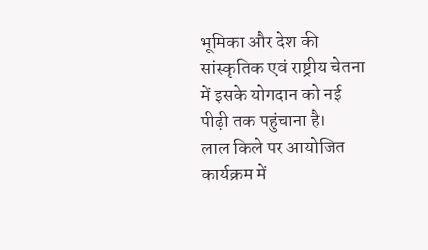भूमिका और देश की सांस्कृतिक एवं राष्ट्रीय चेतना में इसके योगदान को नई पीढ़ी तक पहुंचाना है।
लाल किले पर आयोजित कार्यक्रम में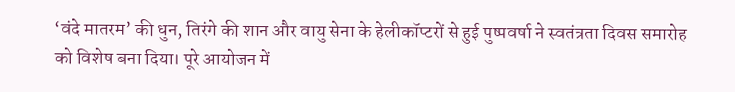‘वंदे मातरम’ की धुन, तिरंगे की शान और वायु सेना के हेलीकॉप्टरों से हुई पुष्पवर्षा ने स्वतंत्रता दिवस समारोह को विशेष बना दिया। पूरे आयोजन में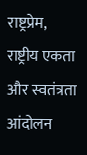राष्ट्रप्रेम, राष्ट्रीय एकता और स्वतंत्रता आंदोलन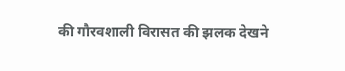की गौरवशाली विरासत की झलक देखने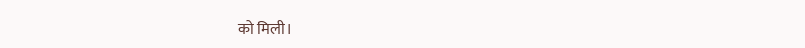को मिली।